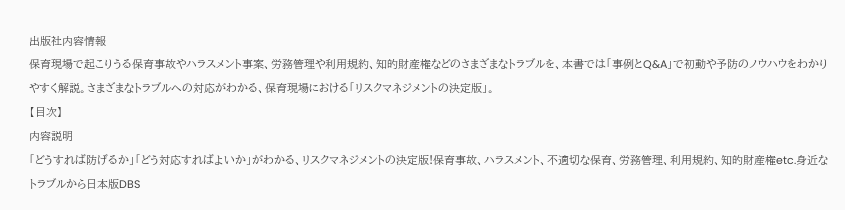出版社内容情報
保育現場で起こりうる保育事故やハラスメント事案、労務管理や利用規約、知的財産権などのさまざまなトラブルを、本書では「事例とQ&A」で初動や予防のノウハウをわかりやすく解説。さまざまなトラブルへの対応がわかる、保育現場における「リスクマネジメントの決定版」。
【目次】
内容説明
「どうすれば防げるか」「どう対応すればよいか」がわかる、リスクマネジメントの決定版!保育事故、ハラスメント、不適切な保育、労務管理、利用規約、知的財産権etc.身近なトラブルから日本版DBS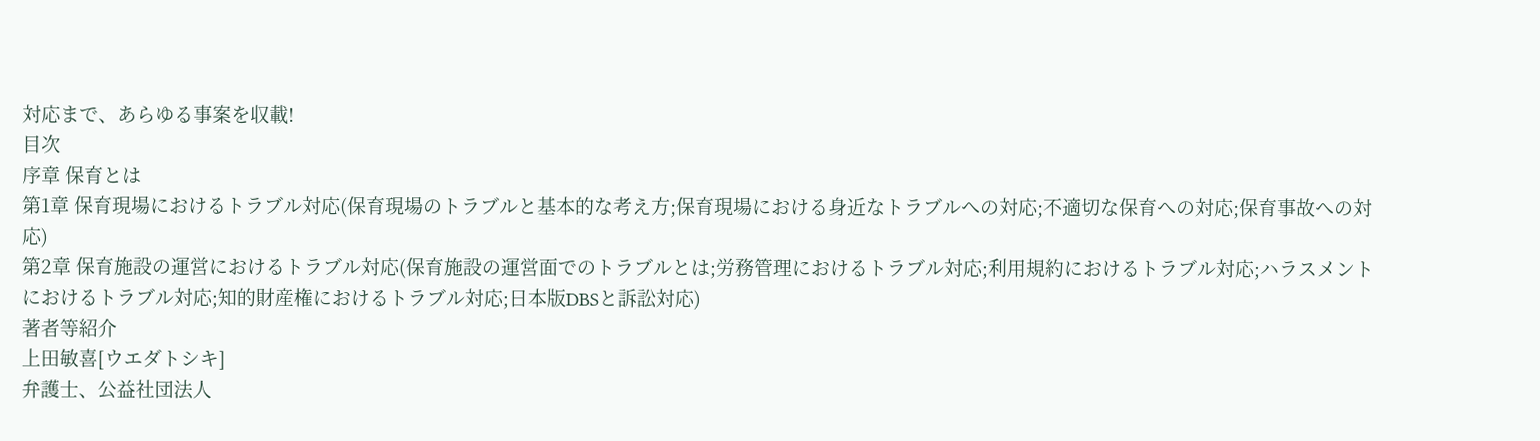対応まで、あらゆる事案を収載!
目次
序章 保育とは
第1章 保育現場におけるトラブル対応(保育現場のトラブルと基本的な考え方;保育現場における身近なトラブルへの対応;不適切な保育への対応;保育事故への対応)
第2章 保育施設の運営におけるトラブル対応(保育施設の運営面でのトラブルとは;労務管理におけるトラブル対応;利用規約におけるトラブル対応;ハラスメントにおけるトラブル対応;知的財産権におけるトラブル対応;日本版DBSと訴訟対応)
著者等紹介
上田敏喜[ウエダトシキ]
弁護士、公益社団法人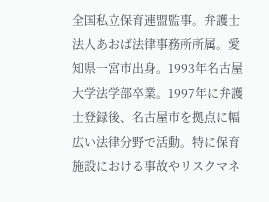全国私立保育連盟監事。弁護士法人あおば法律事務所所属。愛知県一宮市出身。1993年名古屋大学法学部卒業。1997年に弁護士登録後、名古屋市を拠点に幅広い法律分野で活動。特に保育施設における事故やリスクマネ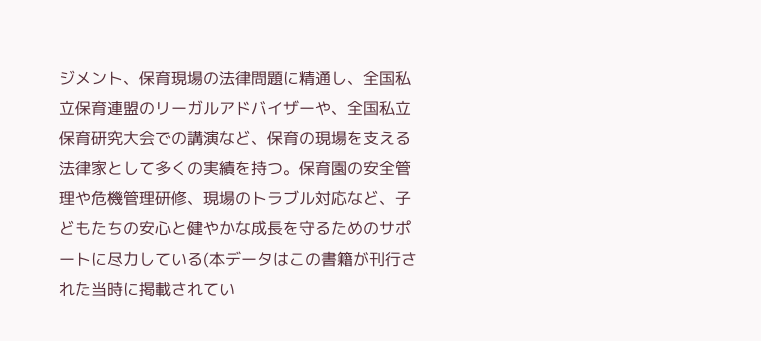ジメント、保育現場の法律問題に精通し、全国私立保育連盟のリーガルアドバイザーや、全国私立保育研究大会での講演など、保育の現場を支える法律家として多くの実績を持つ。保育園の安全管理や危機管理研修、現場のトラブル対応など、子どもたちの安心と健やかな成長を守るためのサポートに尽力している(本データはこの書籍が刊行された当時に掲載されてい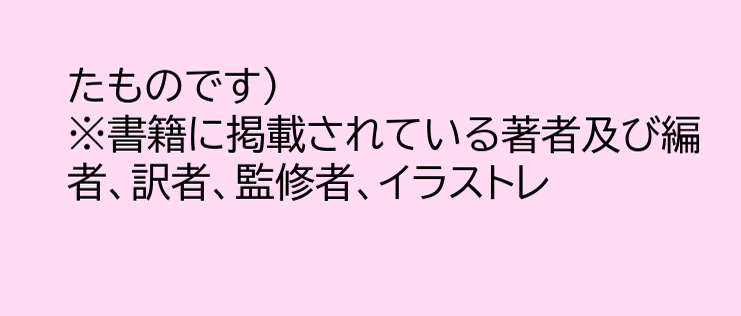たものです)
※書籍に掲載されている著者及び編者、訳者、監修者、イラストレ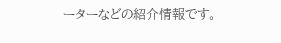ーターなどの紹介情報です。